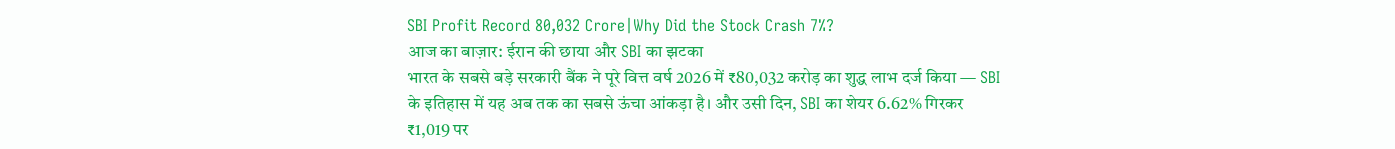SBI Profit Record 80,032 Crore|Why Did the Stock Crash 7%?
आज का बाज़ार: ईरान की छाया और SBI का झटका
भारत के सबसे बड़े सरकारी बैंक ने पूरे वित्त वर्ष 2026 में ₹80,032 करोड़ का शुद्ध लाभ दर्ज किया — SBI के इतिहास में यह अब तक का सबसे ऊंचा आंकड़ा है। और उसी दिन, SBI का शेयर 6.62% गिरकर ₹1,019 पर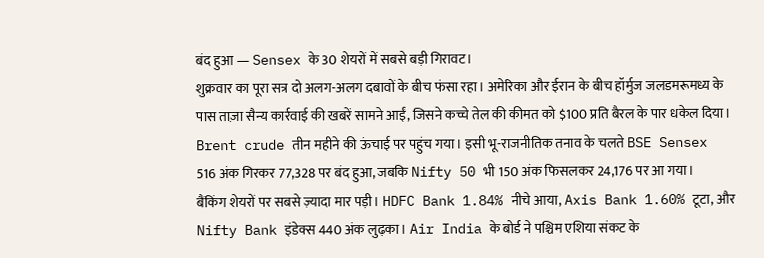बंद हुआ — Sensex के 30 शेयरों में सबसे बड़ी गिरावट।
शुक्रवार का पूरा सत्र दो अलग-अलग दबावों के बीच फंसा रहा। अमेरिका और ईरान के बीच हॉर्मुज जलडमरूमध्य के पास ताज़ा सैन्य कार्रवाई की खबरें सामने आईं, जिसने कच्चे तेल की कीमत को $100 प्रति बैरल के पार धकेल दिया। Brent crude तीन महीने की ऊंचाई पर पहुंच गया। इसी भू-राजनीतिक तनाव के चलते BSE Sensex 516 अंक गिरकर 77,328 पर बंद हुआ, जबकि Nifty 50 भी 150 अंक फिसलकर 24,176 पर आ गया।
बैंकिंग शेयरों पर सबसे ज़्यादा मार पड़ी। HDFC Bank 1.84% नीचे आया, Axis Bank 1.60% टूटा, और Nifty Bank इंडेक्स 440 अंक लुढ़का। Air India के बोर्ड ने पश्चिम एशिया संकट के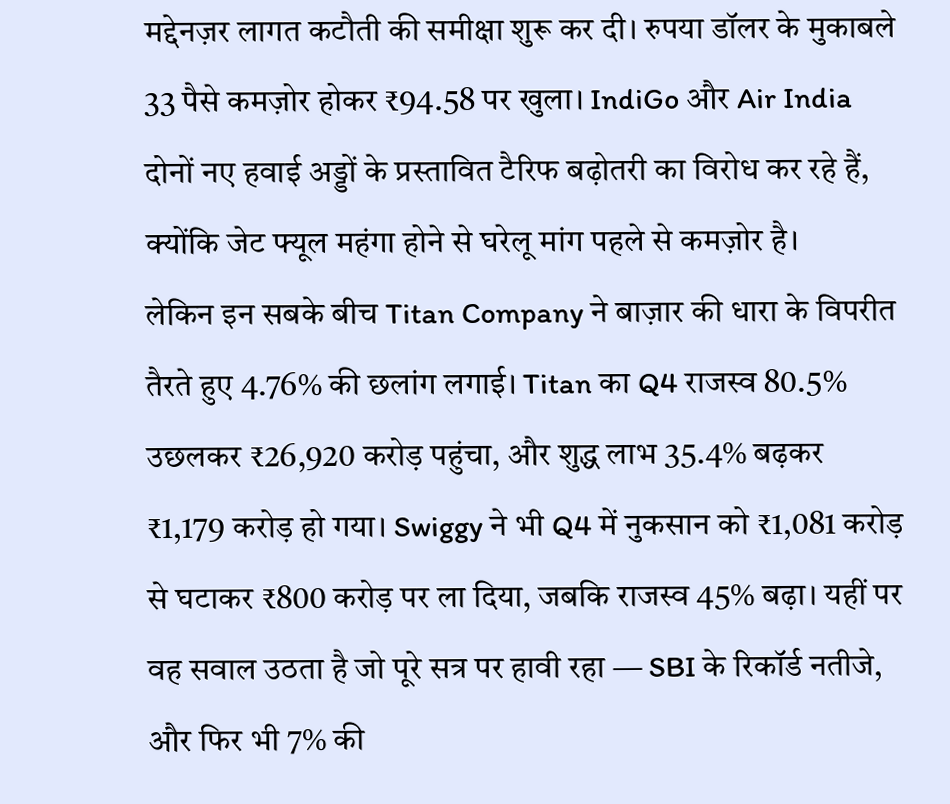मद्देनज़र लागत कटौती की समीक्षा शुरू कर दी। रुपया डॉलर के मुकाबले 33 पैसे कमज़ोर होकर ₹94.58 पर खुला। IndiGo और Air India दोनों नए हवाई अड्डों के प्रस्तावित टैरिफ बढ़ोतरी का विरोध कर रहे हैं, क्योंकि जेट फ्यूल महंगा होने से घरेलू मांग पहले से कमज़ोर है।
लेकिन इन सबके बीच Titan Company ने बाज़ार की धारा के विपरीत तैरते हुए 4.76% की छलांग लगाई। Titan का Q4 राजस्व 80.5% उछलकर ₹26,920 करोड़ पहुंचा, और शुद्ध लाभ 35.4% बढ़कर ₹1,179 करोड़ हो गया। Swiggy ने भी Q4 में नुकसान को ₹1,081 करोड़ से घटाकर ₹800 करोड़ पर ला दिया, जबकि राजस्व 45% बढ़ा। यहीं पर वह सवाल उठता है जो पूरे सत्र पर हावी रहा — SBI के रिकॉर्ड नतीजे, और फिर भी 7% की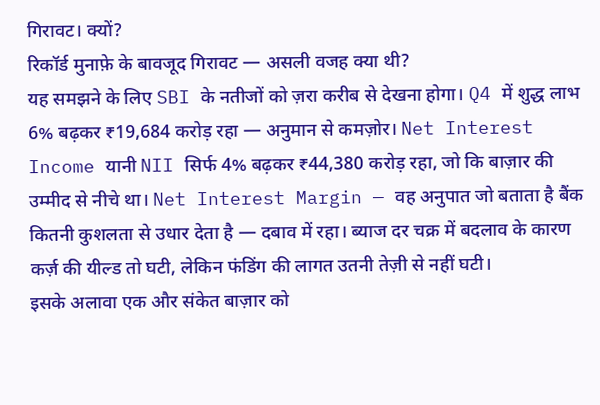गिरावट। क्यों?
रिकॉर्ड मुनाफ़े के बावजूद गिरावट — असली वजह क्या थी?
यह समझने के लिए SBI के नतीजों को ज़रा करीब से देखना होगा। Q4 में शुद्ध लाभ 6% बढ़कर ₹19,684 करोड़ रहा — अनुमान से कमज़ोर। Net Interest Income यानी NII सिर्फ 4% बढ़कर ₹44,380 करोड़ रहा, जो कि बाज़ार की उम्मीद से नीचे था। Net Interest Margin — वह अनुपात जो बताता है बैंक कितनी कुशलता से उधार देता है — दबाव में रहा। ब्याज दर चक्र में बदलाव के कारण कर्ज़ की यील्ड तो घटी, लेकिन फंडिंग की लागत उतनी तेज़ी से नहीं घटी।
इसके अलावा एक और संकेत बाज़ार को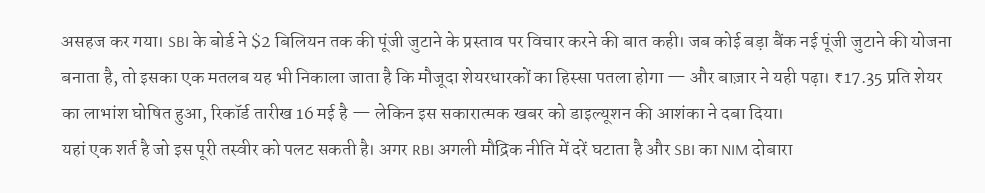असहज कर गया। SBI के बोर्ड ने $2 बिलियन तक की पूंजी जुटाने के प्रस्ताव पर विचार करने की बात कही। जब कोई बड़ा बैंक नई पूंजी जुटाने की योजना बनाता है, तो इसका एक मतलब यह भी निकाला जाता है कि मौजूदा शेयरधारकों का हिस्सा पतला होगा — और बाज़ार ने यही पढ़ा। ₹17.35 प्रति शेयर का लाभांश घोषित हुआ, रिकॉर्ड तारीख 16 मई है — लेकिन इस सकारात्मक खबर को डाइल्यूशन की आशंका ने दबा दिया।
यहां एक शर्त है जो इस पूरी तस्वीर को पलट सकती है। अगर RBI अगली मौद्रिक नीति में दरें घटाता है और SBI का NIM दोबारा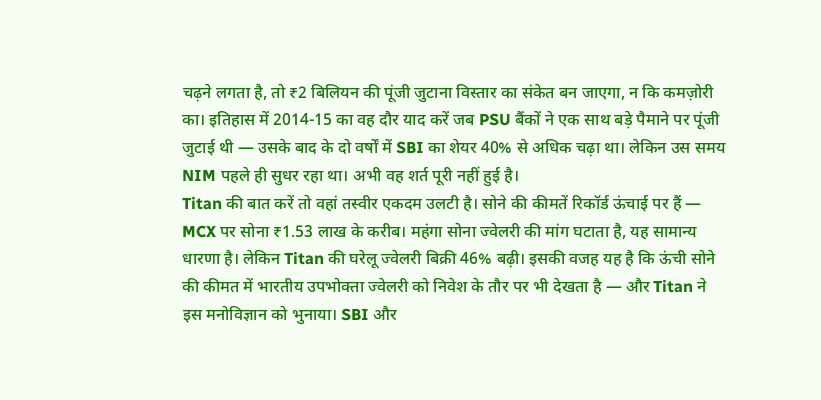चढ़ने लगता है, तो ₹2 बिलियन की पूंजी जुटाना विस्तार का संकेत बन जाएगा, न कि कमज़ोरी का। इतिहास में 2014-15 का वह दौर याद करें जब PSU बैंकों ने एक साथ बड़े पैमाने पर पूंजी जुटाई थी — उसके बाद के दो वर्षों में SBI का शेयर 40% से अधिक चढ़ा था। लेकिन उस समय NIM पहले ही सुधर रहा था। अभी वह शर्त पूरी नहीं हुई है।
Titan की बात करें तो वहां तस्वीर एकदम उलटी है। सोने की कीमतें रिकॉर्ड ऊंचाई पर हैं — MCX पर सोना ₹1.53 लाख के करीब। महंगा सोना ज्वेलरी की मांग घटाता है, यह सामान्य धारणा है। लेकिन Titan की घरेलू ज्वेलरी बिक्री 46% बढ़ी। इसकी वजह यह है कि ऊंची सोने की कीमत में भारतीय उपभोक्ता ज्वेलरी को निवेश के तौर पर भी देखता है — और Titan ने इस मनोविज्ञान को भुनाया। SBI और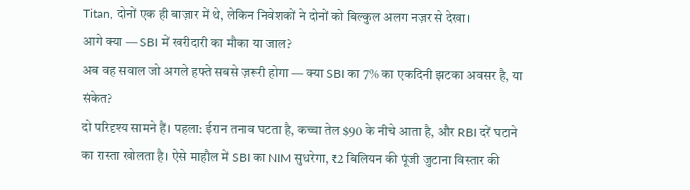Titan, दोनों एक ही बाज़ार में थे, लेकिन निवेशकों ने दोनों को बिल्कुल अलग नज़र से देखा।
आगे क्या — SBI में खरीदारी का मौका या जाल?
अब वह सवाल जो अगले हफ्ते सबसे ज़रूरी होगा — क्या SBI का 7% का एकदिनी झटका अवसर है, या संकेत?
दो परिदृश्य सामने हैं। पहला: ईरान तनाव घटता है, कच्चा तेल $90 के नीचे आता है, और RBI दरें घटाने का रास्ता खोलता है। ऐसे माहौल में SBI का NIM सुधरेगा, ₹2 बिलियन की पूंजी जुटाना विस्तार की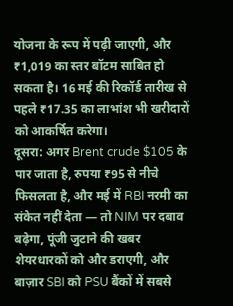योजना के रूप में पढ़ी जाएगी, और ₹1,019 का स्तर बॉटम साबित हो सकता है। 16 मई की रिकॉर्ड तारीख से पहले ₹17.35 का लाभांश भी खरीदारों को आकर्षित करेगा।
दूसरा: अगर Brent crude $105 के पार जाता है, रुपया ₹95 से नीचे फिसलता है, और मई में RBI नरमी का संकेत नहीं देता — तो NIM पर दबाव बढ़ेगा, पूंजी जुटाने की खबर शेयरधारकों को और डराएगी, और बाज़ार SBI को PSU बैंकों में सबसे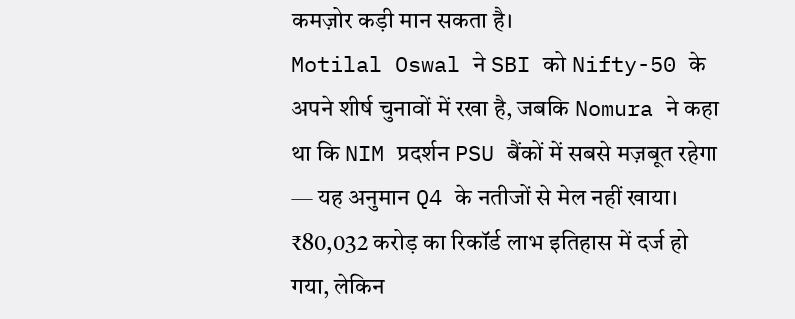कमज़ोर कड़ी मान सकता है।
Motilal Oswal ने SBI को Nifty-50 के अपने शीर्ष चुनावों में रखा है, जबकि Nomura ने कहा था कि NIM प्रदर्शन PSU बैंकों में सबसे मज़बूत रहेगा — यह अनुमान Q4 के नतीजों से मेल नहीं खाया। ₹80,032 करोड़ का रिकॉर्ड लाभ इतिहास में दर्ज हो गया, लेकिन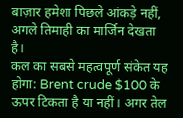बाज़ार हमेशा पिछले आंकड़े नहीं, अगले तिमाही का मार्जिन देखता है।
कल का सबसे महत्वपूर्ण संकेत यह होगा: Brent crude $100 के ऊपर टिकता है या नहीं। अगर तेल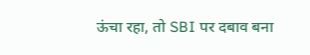ऊंचा रहा, तो SBI पर दबाव बना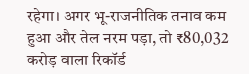रहेगा। अगर भू-राजनीतिक तनाव कम हुआ और तेल नरम पड़ा, तो ₹80,032 करोड़ वाला रिकॉर्ड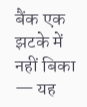बैंक एक झटके में नहीं बिका — यह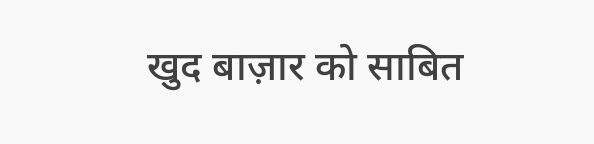खुद बाज़ार को साबित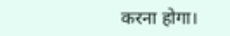करना होगा।